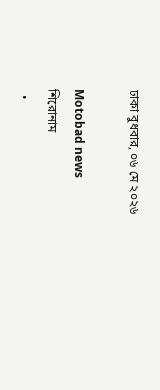ঢাকা বুধবার, ০৬ মে ২০২৬

Motobad news
শিরোনাম
  •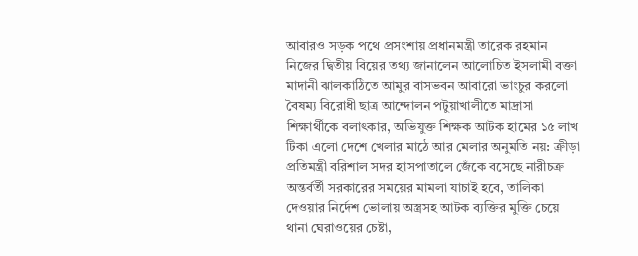আবারও সড়ক পথে প্রসংশায় প্রধানমন্ত্রী তারেক রহমান নিজের দ্বিতীয় বিয়ের তথ্য জানালেন আলোচিত ইসলামী বক্তা মাদানী ঝালকাঠিতে আমুর বাসভবন আবারো ভাংচুর করলো বৈষম্য বিরোধী ছাত্র আন্দোলন পটুয়াখালীতে মাদ্রাসা শিক্ষার্থীকে বলাৎকার, অভিযুক্ত শিক্ষক আটক হামের ১৫ লাখ টিকা এলো দেশে খেলার মাঠে আর মেলার অনুমতি নয়: ক্রীড়া প্রতিমন্ত্রী বরিশাল সদর হাসপাতালে জেঁকে বসেছে নারীচক্র অন্তর্বর্তী সরকারের সময়ের মামলা যাচাই হবে, তালিকা দেওয়ার নির্দেশ ভোলায় অস্ত্রসহ আটক ব্যক্তির মুক্তি চেয়ে থানা ঘেরাওয়ের চেষ্টা,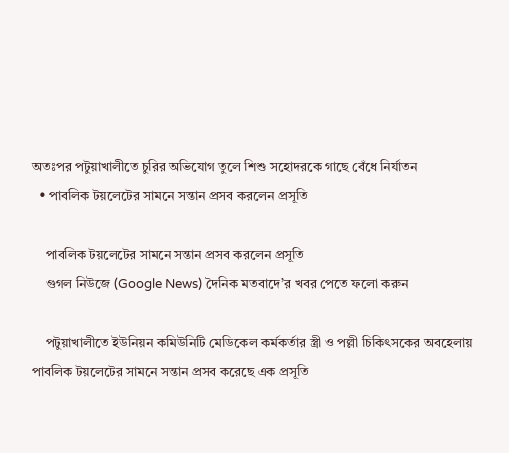অতঃপর পটুয়াখালীতে চুরির অভিযোগ তুলে শিশু সহোদরকে গাছে বেঁধে নির্যাতন
  • পাবলিক টয়লেটের সামনে সন্তান প্রসব করলেন প্রসূতি

    পাবলিক টয়লেটের সামনে সন্তান প্রসব করলেন প্রসূতি
    গুগল নিউজে (Google News) দৈনিক মতবাদে’র খবর পেতে ফলো করুন

    পটুয়াখালীতে ইউনিয়ন কমিউনিটি মেডিকেল কর্মকর্তার স্ত্রী ও পল্লী চিকিৎসকের অবহেলায় পাবলিক টয়লেটের সামনে সন্তান প্রসব করেছে এক প্রসূতি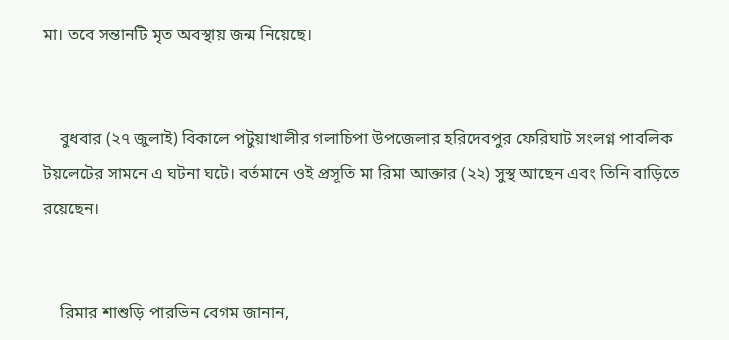মা। ‍তবে সন্তানটি মৃত অবস্থায় জন্ম নিয়েছে।


    বুধবার (২৭ জুলাই) বিকালে পটুয়াখালীর গলাচিপা উপজেলার হরিদেবপুর ফেরিঘাট সংলগ্ন পাবলিক টয়লেটের সামনে এ ঘটনা ঘটে। বর্তমানে ওই প্রসূতি মা রিমা আক্তার (২২) সুস্থ আছেন এবং তিনি বাড়িতে রয়েছেন।


    রিমার শাশুড়ি পারভিন বেগম জানান,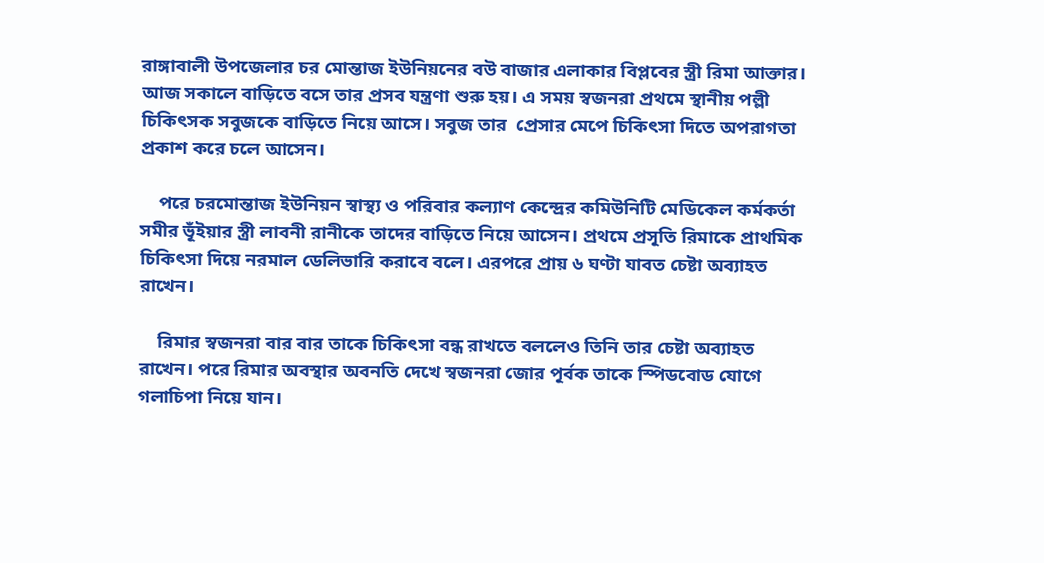রাঙ্গাবালী উপজেলার চর মোন্তাজ ইউনিয়নের বউ বাজার এলাকার বিপ্লবের স্ত্রী রিমা আক্তার। আজ সকালে বাড়িতে বসে তার প্রসব যন্ত্রণা শুরু হয়। এ সময় স্বজনরা প্রথমে স্থানীয় পল্লী চিকিৎসক সবুজকে বাড়িতে নিয়ে আসে। সবুজ তার  প্রেসার মেপে চিকিৎসা দিতে অপরাগতা প্রকাশ করে চলে আসেন।

    পরে চরমোন্তাজ ইউনিয়ন স্বাস্থ্য ও পরিবার কল্যাণ কেন্দ্রের কমিউনিটি মেডিকেল কর্মকর্তা সমীর ভূঁইয়ার স্ত্রী লাবনী রানীকে তাদের বাড়িতে নিয়ে আসেন। প্রথমে প্রসূতি রিমাকে প্রাথমিক চিকিৎসা দিয়ে নরমাল ডেলিভারি করাবে বলে। এরপরে প্রায় ৬ ঘণ্টা যাবত চেষ্টা অব্যাহত রাখেন।

    রিমার স্বজনরা বার বার তাকে চিকিৎসা বন্ধ রাখতে বললেও তিনি তার চেষ্টা অব্যাহত রাখেন। পরে রিমার অবস্থার অবনতি দেখে স্বজনরা জোর পূর্বক তাকে স্পিডবোড যোগে গলাচিপা নিয়ে যান।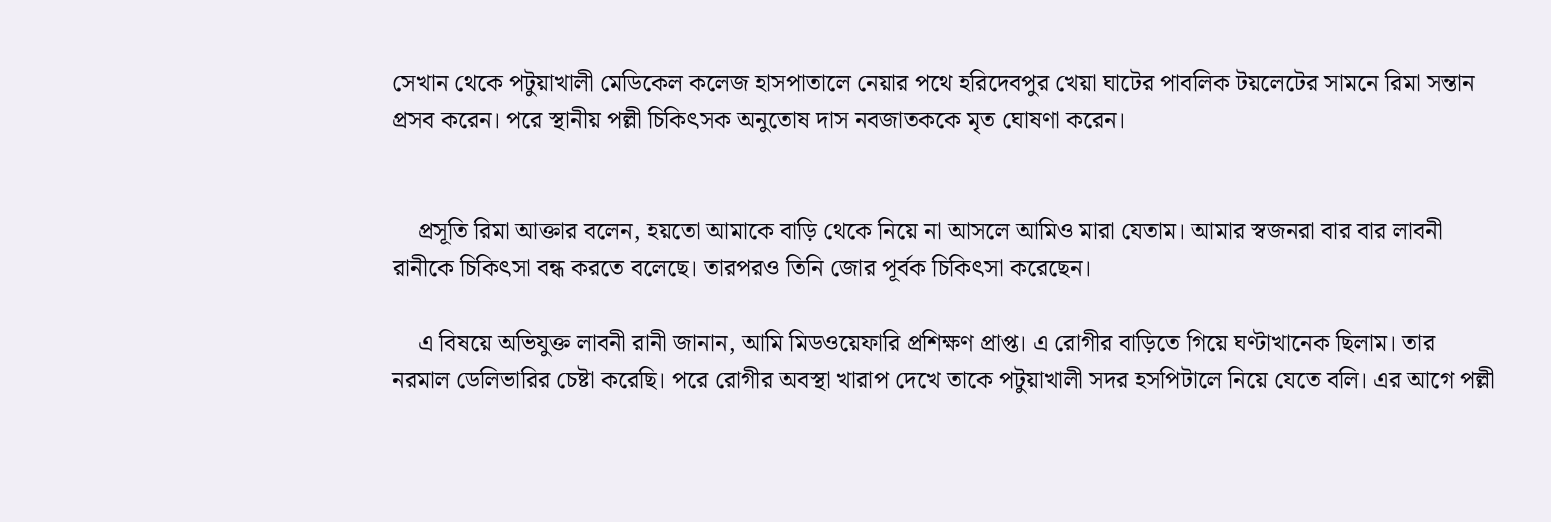সেখান থেকে পটুয়াখালী মেডিকেল কলেজ হাসপাতালে নেয়ার পথে হরিদেবপুর খেয়া ঘাটের পাবলিক টয়লেটের সামনে রিমা সন্তান প্রসব করেন। পরে স্থানীয় পল্লী চিকিৎসক অনুতোষ দাস নবজাতককে মৃত ঘোষণা করেন।


    প্রসূতি রিমা আক্তার বলেন, হয়তো আমাকে বাড়ি থেকে নিয়ে না আসলে আমিও মারা যেতাম। আমার স্বজনরা বার বার লাবনী রানীকে চিকিৎসা বন্ধ করতে বলেছে। তারপরও তিনি জোর পূর্বক চিকিৎসা করেছেন।

    এ বিষয়ে অভিযুক্ত লাবনী রানী জানান, আমি মিডওয়েফারি প্রশিক্ষণ প্রাপ্ত। এ রোগীর বাড়িতে গিয়ে ঘণ্টাখানেক ছিলাম। তার নরমাল ডেলিভারির চেষ্টা করেছি। পরে রোগীর অবস্থা খারাপ দেখে তাকে পটুয়াখালী সদর হসপিটালে নিয়ে যেতে বলি। এর আগে পল্লী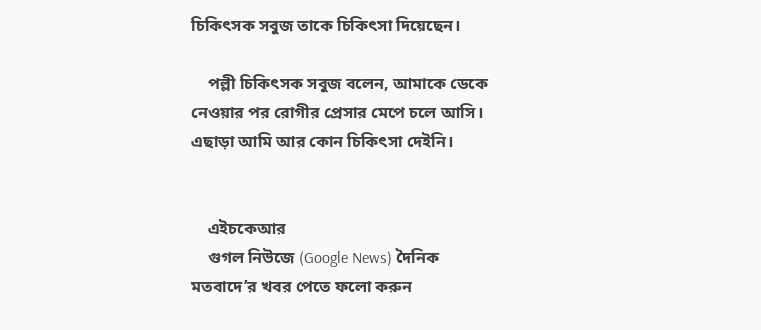চিকিৎসক সবুজ তাকে চিকিৎসা দিয়েছেন।

    পল্লী চিকিৎসক সবুজ বলেন, আমাকে ডেকে নেওয়ার পর রোগীর প্রেসার মেপে চলে আসি। এছাড়া আমি আর কোন চিকিৎসা দেইনি।


    এইচকেআর
    গুগল নিউজে (Google News) দৈনিক মতবাদে’র খবর পেতে ফলো করুন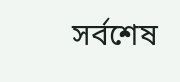সর্বশেষ